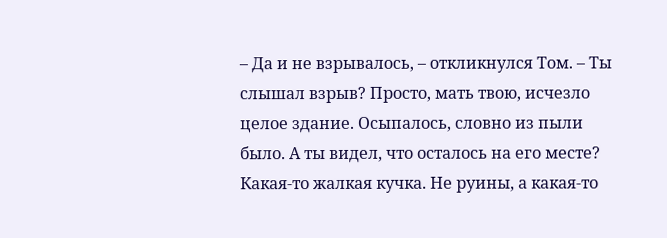– Да и не взрывалось, – откликнулся Том. – Ты слышал взрыв? Просто, мать твою, исчезло целое здание. Осыпалось, словно из пыли было. А ты видел, что осталось на его месте? Какая-то жалкая кучка. Не руины, а какая-то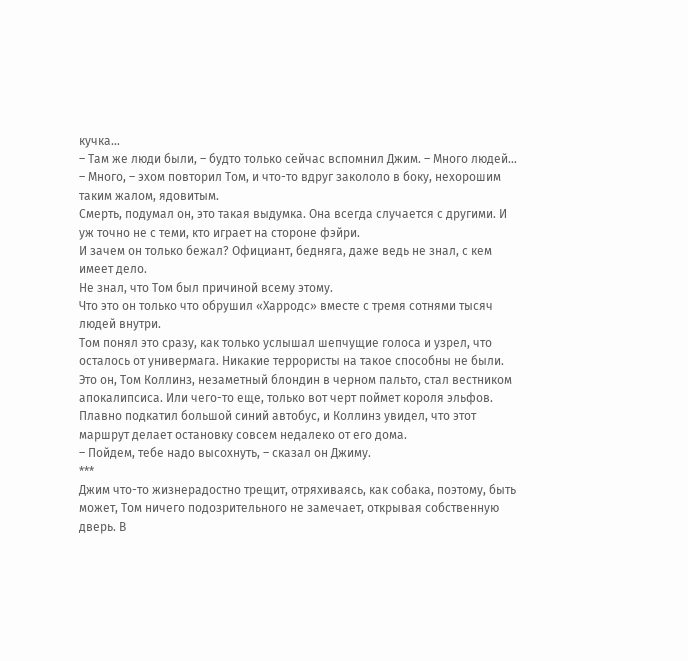кучка…
– Там же люди были, – будто только сейчас вспомнил Джим. – Много людей…
– Много, – эхом повторил Том, и что-то вдруг закололо в боку, нехорошим таким жалом, ядовитым.
Смерть, подумал он, это такая выдумка. Она всегда случается с другими. И уж точно не с теми, кто играет на стороне фэйри.
И зачем он только бежал? Официант, бедняга, даже ведь не знал, с кем имеет дело.
Не знал, что Том был причиной всему этому.
Что это он только что обрушил «Харродс» вместе с тремя сотнями тысяч людей внутри.
Том понял это сразу, как только услышал шепчущие голоса и узрел, что осталось от универмага. Никакие террористы на такое способны не были.
Это он, Том Коллинз, незаметный блондин в черном пальто, стал вестником апокалипсиса. Или чего-то еще, только вот черт поймет короля эльфов.
Плавно подкатил большой синий автобус, и Коллинз увидел, что этот маршрут делает остановку совсем недалеко от его дома.
– Пойдем, тебе надо высохнуть, – сказал он Джиму.
***
Джим что-то жизнерадостно трещит, отряхиваясь, как собака, поэтому, быть может, Том ничего подозрительного не замечает, открывая собственную дверь. В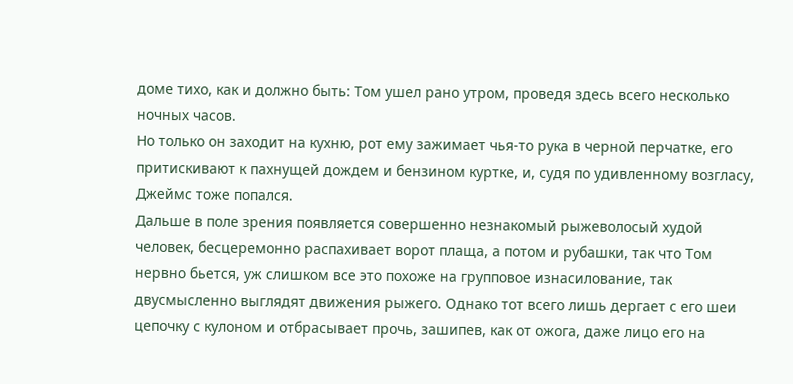доме тихо, как и должно быть: Том ушел рано утром, проведя здесь всего несколько ночных часов.
Но только он заходит на кухню, рот ему зажимает чья-то рука в черной перчатке, его притискивают к пахнущей дождем и бензином куртке, и, судя по удивленному возгласу, Джеймс тоже попался.
Дальше в поле зрения появляется совершенно незнакомый рыжеволосый худой человек, бесцеремонно распахивает ворот плаща, а потом и рубашки, так что Том нервно бьется, уж слишком все это похоже на групповое изнасилование, так двусмысленно выглядят движения рыжего. Однако тот всего лишь дергает с его шеи цепочку с кулоном и отбрасывает прочь, зашипев, как от ожога, даже лицо его на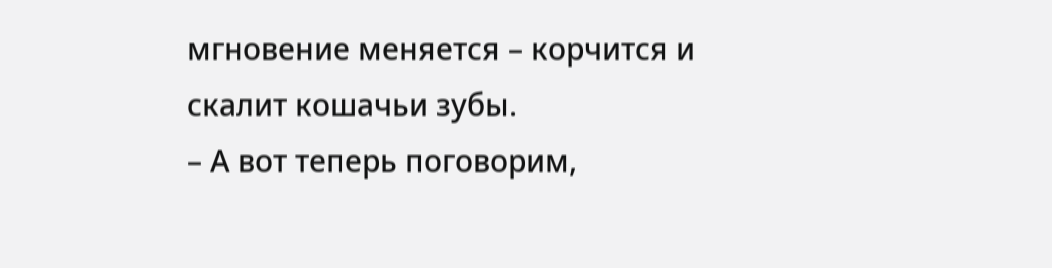мгновение меняется – корчится и скалит кошачьи зубы.
– А вот теперь поговорим,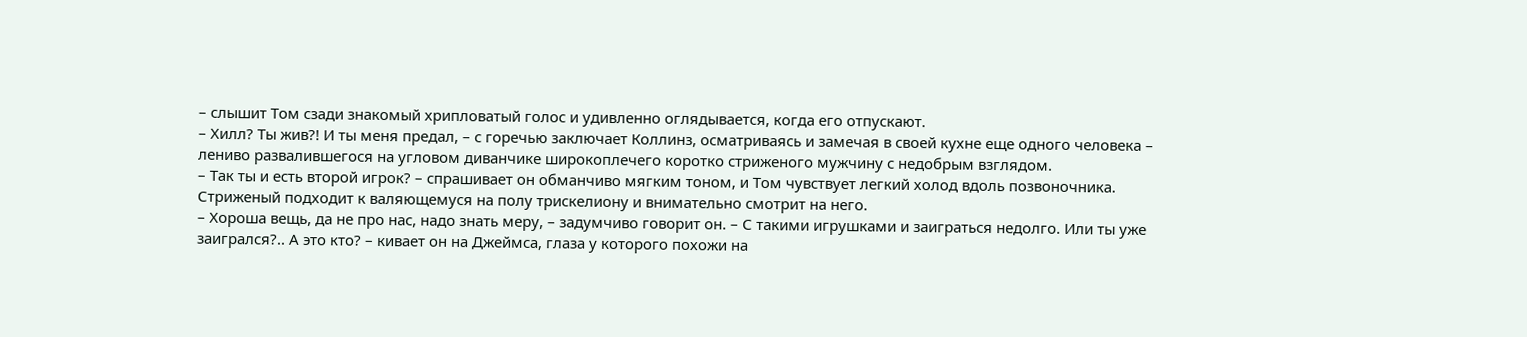– слышит Том сзади знакомый хрипловатый голос и удивленно оглядывается, когда его отпускают.
– Хилл? Ты жив?! И ты меня предал, – с горечью заключает Коллинз, осматриваясь и замечая в своей кухне еще одного человека – лениво развалившегося на угловом диванчике широкоплечего коротко стриженого мужчину с недобрым взглядом.
– Так ты и есть второй игрок? – спрашивает он обманчиво мягким тоном, и Том чувствует легкий холод вдоль позвоночника.
Стриженый подходит к валяющемуся на полу трискелиону и внимательно смотрит на него.
– Хороша вещь, да не про нас, надо знать меру, – задумчиво говорит он. – С такими игрушками и заиграться недолго. Или ты уже заигрался?.. А это кто? – кивает он на Джеймса, глаза у которого похожи на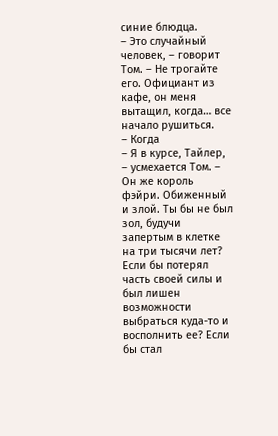синие блюдца.
– Это случайный человек, – говорит Том. – Не трогайте его. Официант из кафе, он меня вытащил, когда… все начало рушиться.
– Когда
– Я в курсе, Тайлер, – усмехается Том. – Он же король фэйри. Обиженный и злой. Ты бы не был зол, будучи запертым в клетке на три тысячи лет? Если бы потерял часть своей силы и был лишен возможности выбраться куда-то и восполнить ее? Если бы стал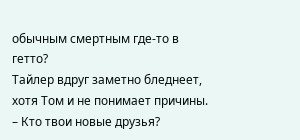обычным смертным где-то в гетто?
Тайлер вдруг заметно бледнеет, хотя Том и не понимает причины.
– Кто твои новые друзья?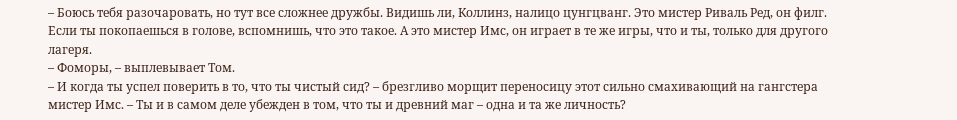– Боюсь тебя разочаровать, но тут все сложнее дружбы. Видишь ли, Коллинз, налицо цунгцванг. Это мистер Риваль Ред, он филг. Если ты покопаешься в голове, вспомнишь, что это такое. А это мистер Имс, он играет в те же игры, что и ты, только для другого лагеря.
– Фоморы, – выплевывает Том.
– И когда ты успел поверить в то, что ты чистый сид? – брезгливо морщит переносицу этот сильно смахивающий на гангстера мистер Имс. – Ты и в самом деле убежден в том, что ты и древний маг – одна и та же личность?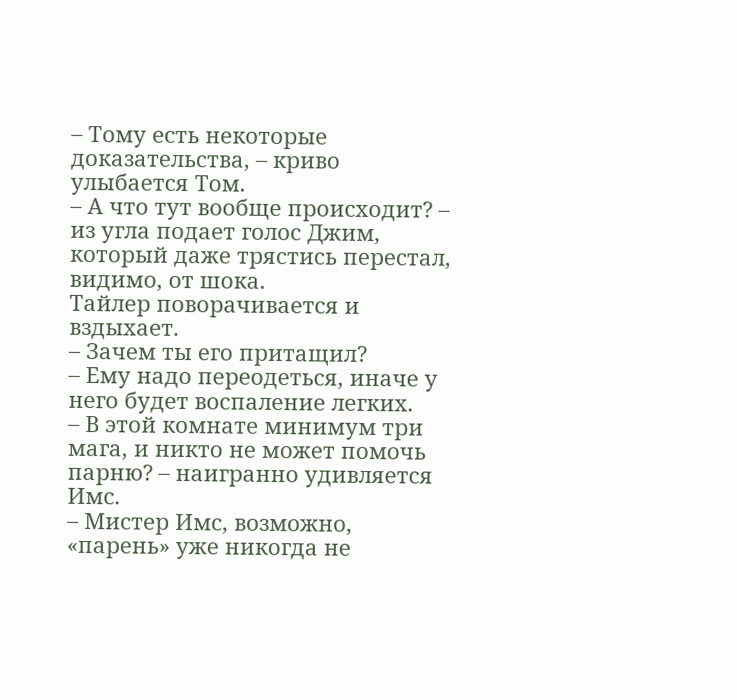– Тому есть некоторые доказательства, – криво улыбается Том.
– А что тут вообще происходит? – из угла подает голос Джим, который даже трястись перестал, видимо, от шока.
Тайлер поворачивается и вздыхает.
– Зачем ты его притащил?
– Ему надо переодеться, иначе у него будет воспаление легких.
– В этой комнате минимум три мага, и никто не может помочь парню? – наигранно удивляется Имс.
– Мистер Имс, возможно, «парень» уже никогда не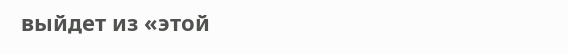выйдет из «этой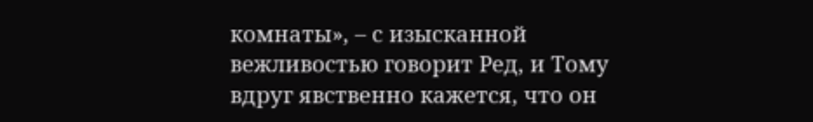комнаты», – с изысканной вежливостью говорит Ред, и Тому вдруг явственно кажется, что он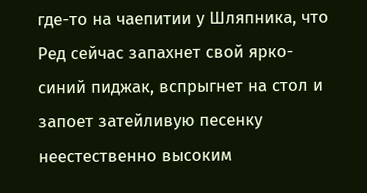где-то на чаепитии у Шляпника, что Ред сейчас запахнет свой ярко-синий пиджак, вспрыгнет на стол и запоет затейливую песенку неестественно высоким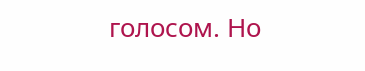голосом. Но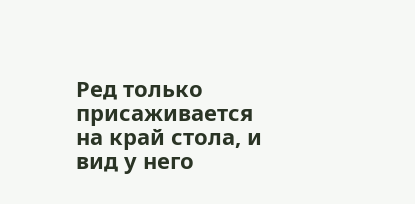Ред только присаживается на край стола, и вид у него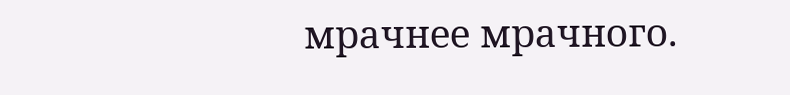мрачнее мрачного.